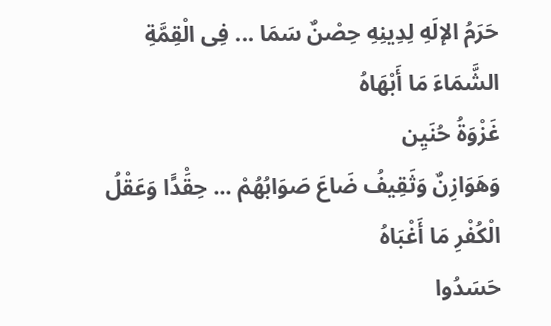حَرَمُ الإلَهِ لِدِينِهِ حِصْنٌ سَمَا ... فِى الْقِمَّةِ الشَّمَاءَ مَا أَبْهَاهُ
غَزْوَةُ حُنَيِن
وَهَوَازِنٌ وَثَقِيفُ ضَاعَ صَوَابُهُمْ ... حِقَْدًَا وَعَقْلُ الْكُفْرِ مَا أَغْبَاهُ
حَسَدُوا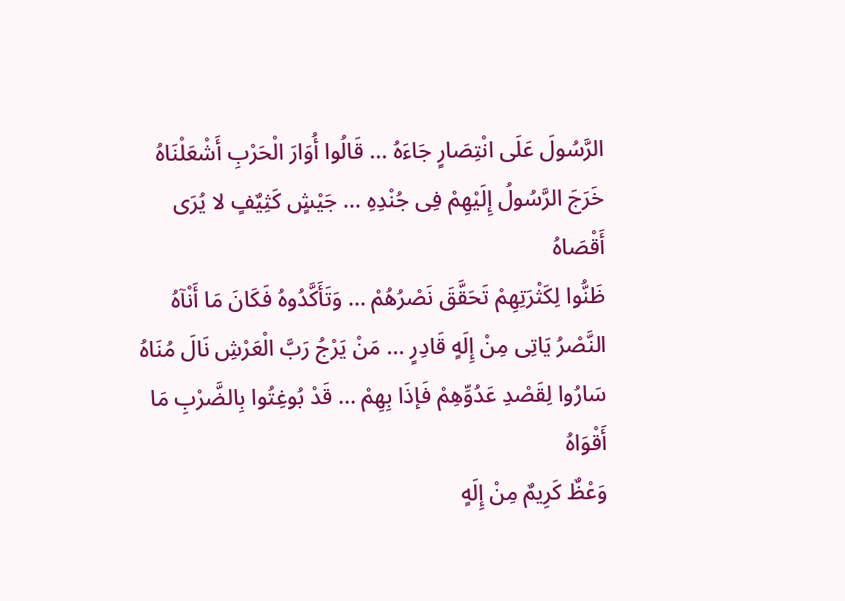الرَّسُولَ عَلَى انْتِصَارٍ جَاءَهُ ... قَالُوا أُوَارَ الْحَرْبِ أَشْعَلْنَاهُ
خَرَجَ الرَّسُولُ إِلَيْهِمْ فِى جُنْدِهِ ... جَيْشٍ كَثِيٌفٍ لا يُرَى أَقْصَاهُ
ظَنُّوا لِكَثْرَتِهِمْ تَحَقَّقَ نَصْرُهُمْ ... وَتَأَكَّدُوهُ فَكَانَ مَا أَنْآهُ
النَّصْرُ يَاتِى مِنْ إِلَهٍ قَادِرٍ ... مَنْ يَرْجُ رَبَّ الْعَرْشِ نَالَ مُنَاهُ
سَارُوا لِقَصْدِ عَدُوِّهِمْ فَإذَا بِهِمْ ... قَدْ بُوغِتُوا بِالضَّرْبِ مَا أَقْوَاهُ
وَعْظٌ كَرِيمٌ مِنْ إِلَهٍ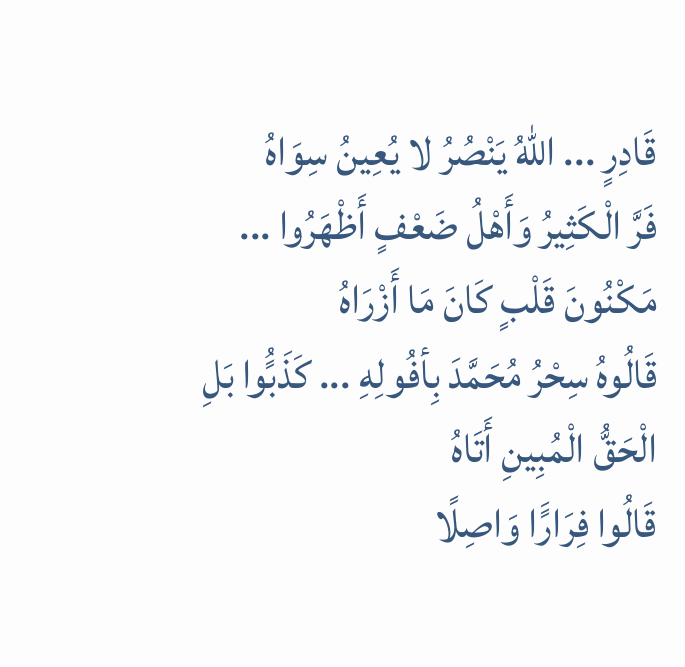قَادِرٍ ... اللهُ يَنْصُرُ لا يُعِينُ سِوَاهُ
فَرَّ الْكَثِيرُ وَأَهْلُ ضَعْفٍ أَظْهَرُوا ... مَكْنُونَ قَلْبٍ كَانَ مَا أَزْرَاهُ
قَالُوهُ سِحْرُ مُحَمَّدَ بِأفُولِهِ ... كَذَبًُوا بَلِ الْحَقُّ الْمُبِينِ أَتَاهُ
قَالُوا فِرَارًَا وَاصِلًا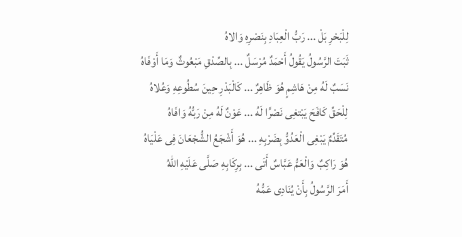لِلْبَحْرِ بَلْ ... رَبُّ الْعِبَادِ بِنَصْرِهِ وَالاهُ
ثَبَتَ الرَّسُولُ يَقُولُ أَحْمَدٌ مُرْسَلٌ ... بِالصِّدْقِ مَبْعُوثٌ وَمَا أَوْفَاهُ
نَسَبٌ لَهُ مِنْ هَاشِمٍ هُوَ ظَاهِرٌ ... كَالْبَدْرِ حِينَ سُطُوعِهِ وَعُلاهُ
لِلْحَقِّ كَافَحَ يَبْتغِى نَصْرًَا لَهُ ... عَوْنٌ لَهُ مِنْ رَبُّهُ وَافَاهُ
مُتَقَدِّمٌ يَبْغِى الْعَدُوُّ بِضَرْبِهِ ... هُوَ أَشْجَعُ الشُّجْعَانَ فِى عَلْيَاهُ
هُوَ رَاكِبٌ وَالْعَمُّ عَبَّاسٌ أَتَى ... بِرِكَابِهِ صَلَّى عَلَيْهِ اللهُ
أَمَرَ الرَّسُولُ بِأَنْ يُنَادِى عَمُّهُ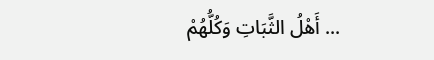... أَهْلُ الثَّبَاتِ وَكُلُّهُمْ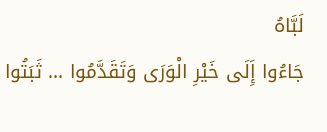لَبَّاهُ
جَاءُوا إَِلَى خَيْرِ الْوَرَى وَتَقَدَّمُوا ... ثَبَتُوا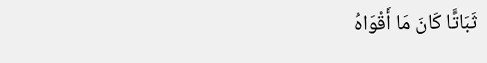ثَبَاتًَا كَانَ مَا أَقْوَاهُ